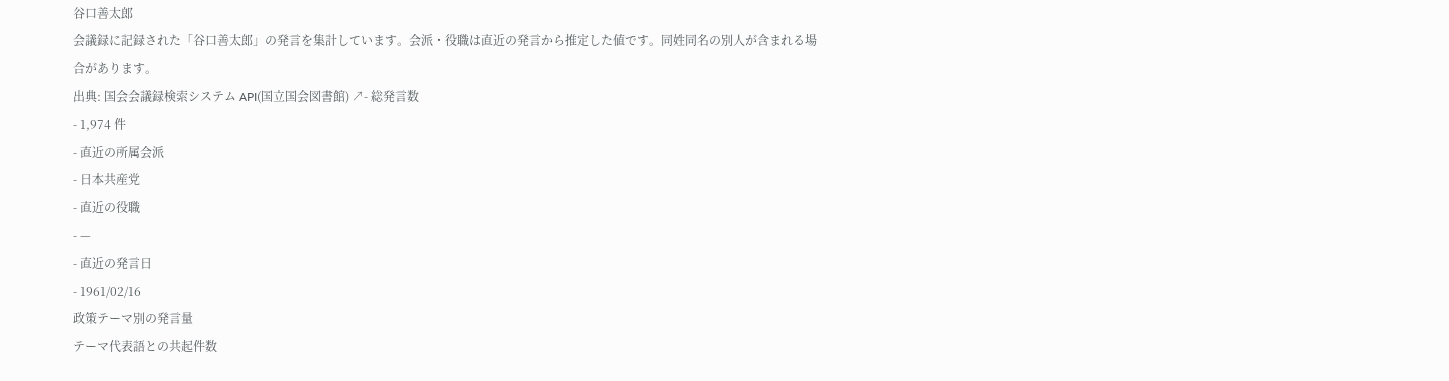谷口善太郎
会議録に記録された「谷口善太郎」の発言を集計しています。会派・役職は直近の発言から推定した値です。同姓同名の別人が含まれる場合があります。
出典: 国会会議録検索システム API(国立国会図書館) ↗- 総発言数
- 1,974 件
- 直近の所属会派
- 日本共産党
- 直近の役職
- —
- 直近の発言日
- 1961/02/16
政策テーマ別の発言量
テーマ代表語との共起件数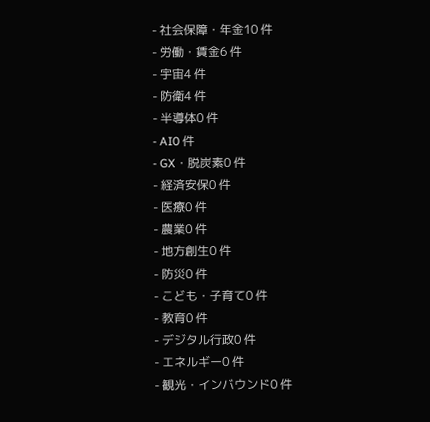- 社会保障・年金10 件
- 労働・賃金6 件
- 宇宙4 件
- 防衛4 件
- 半導体0 件
- AI0 件
- GX・脱炭素0 件
- 経済安保0 件
- 医療0 件
- 農業0 件
- 地方創生0 件
- 防災0 件
- こども・子育て0 件
- 教育0 件
- デジタル行政0 件
- エネルギー0 件
- 観光・インバウンド0 件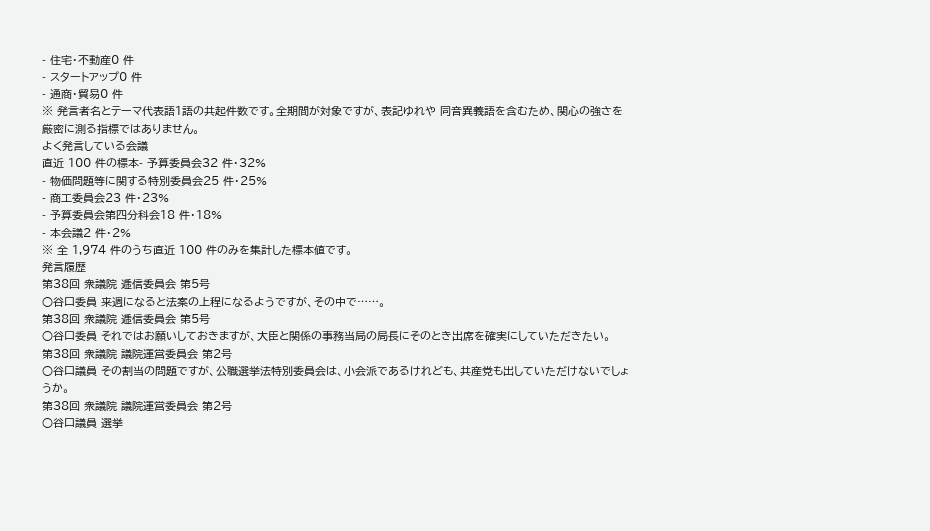- 住宅・不動産0 件
- スタートアップ0 件
- 通商・貿易0 件
※ 発言者名とテーマ代表語1語の共起件数です。全期間が対象ですが、表記ゆれや 同音異義語を含むため、関心の強さを厳密に測る指標ではありません。
よく発言している会議
直近 100 件の標本- 予算委員会32 件・32%
- 物価問題等に関する特別委員会25 件・25%
- 商工委員会23 件・23%
- 予算委員会第四分科会18 件・18%
- 本会議2 件・2%
※ 全 1,974 件のうち直近 100 件のみを集計した標本値です。
発言履歴
第38回 衆議院 逓信委員会 第5号
○谷口委員 来週になると法案の上程になるようですが、その中で……。
第38回 衆議院 逓信委員会 第5号
○谷口委員 それではお願いしておきますが、大臣と関係の事務当局の局長にそのとき出席を確実にしていただきたい。
第38回 衆議院 議院運営委員会 第2号
○谷口議員 その割当の問題ですが、公職選挙法特別委員会は、小会派であるけれども、共産党も出していただけないでしょうか。
第38回 衆議院 議院運営委員会 第2号
○谷口議員 選挙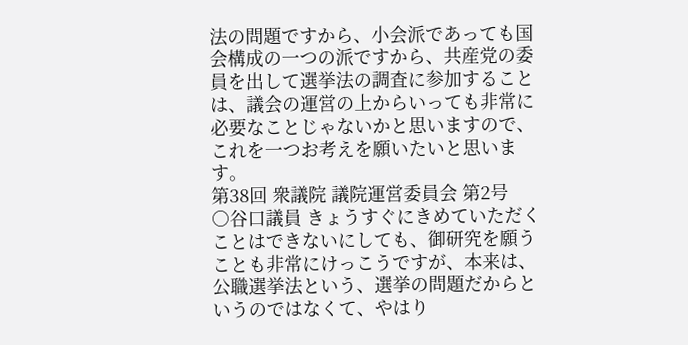法の問題ですから、小会派であっても国会構成の一つの派ですから、共産党の委員を出して選挙法の調査に参加することは、議会の運営の上からいっても非常に必要なことじゃないかと思いますので、これを一つお考えを願いたいと思います。
第38回 衆議院 議院運営委員会 第2号
○谷口議員 きょうすぐにきめていただくことはできないにしても、御研究を願うことも非常にけっこうですが、本来は、公職選挙法という、選挙の問題だからというのではなくて、やはり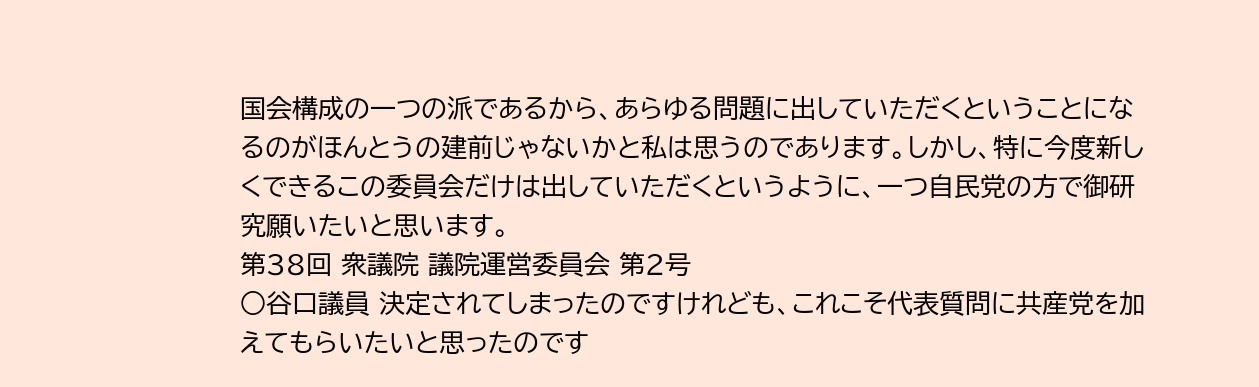国会構成の一つの派であるから、あらゆる問題に出していただくということになるのがほんとうの建前じゃないかと私は思うのであります。しかし、特に今度新しくできるこの委員会だけは出していただくというように、一つ自民党の方で御研究願いたいと思います。
第38回 衆議院 議院運営委員会 第2号
○谷口議員 決定されてしまったのですけれども、これこそ代表質問に共産党を加えてもらいたいと思ったのです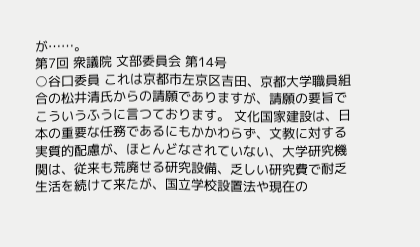が……。
第7回 衆議院 文部委員会 第14号
○谷口委員 これは京都市左京区吉田、京都大学職員組合の松井清氏からの請願でありますが、請願の要旨でこういうふうに言つております。 文化国家建設は、日本の重要な任務であるにもかかわらず、文教に対する実質的配慮が、ほとんどなされていない、大学研究機関は、従来も荒廃せる研究設備、乏しい研究費で耐乏生活を続けて来たが、国立学校設置法や現在の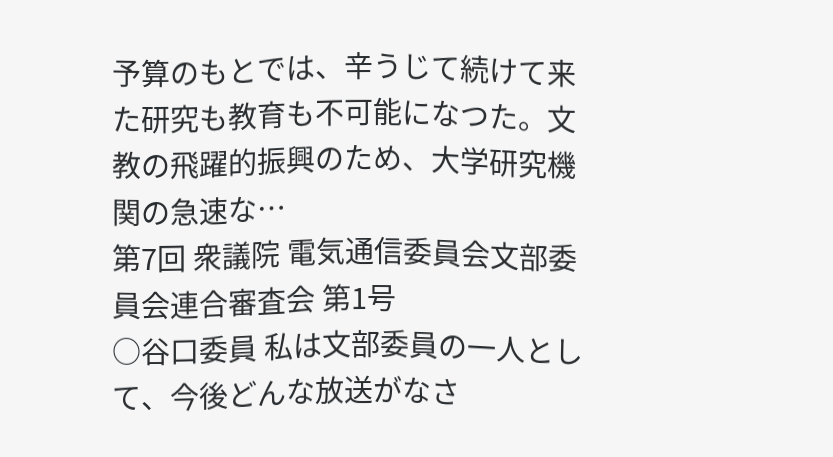予算のもとでは、辛うじて続けて来た研究も教育も不可能になつた。文教の飛躍的振興のため、大学研究機関の急速な…
第7回 衆議院 電気通信委員会文部委員会連合審査会 第1号
○谷口委員 私は文部委員の一人として、今後どんな放送がなさ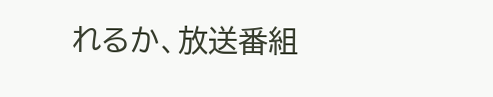れるか、放送番組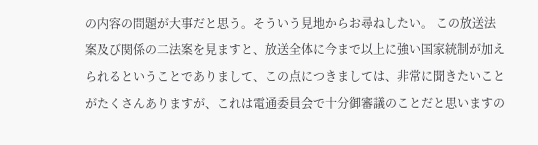の内容の問題が大事だと思う。そういう見地からお尋ねしたい。 この放送法案及び関係の二法案を見ますと、放送全体に今まで以上に強い国家統制が加えられるということでありまして、この点につきましては、非常に聞きたいことがたくさんありますが、これは電通委員会で十分御審議のことだと思いますの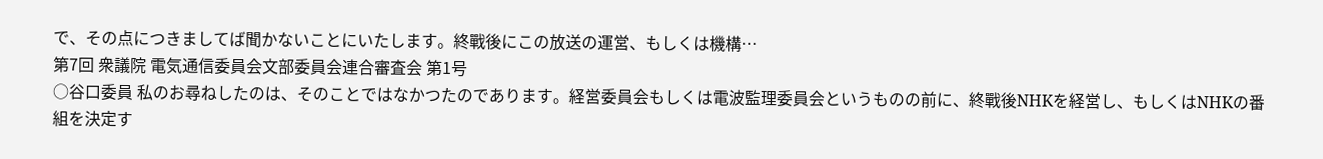で、その点につきましてば聞かないことにいたします。終戰後にこの放送の運営、もしくは機構…
第7回 衆議院 電気通信委員会文部委員会連合審査会 第1号
○谷口委員 私のお尋ねしたのは、そのことではなかつたのであります。経営委員会もしくは電波監理委員会というものの前に、終戰後NHKを経営し、もしくはNHKの番組を決定す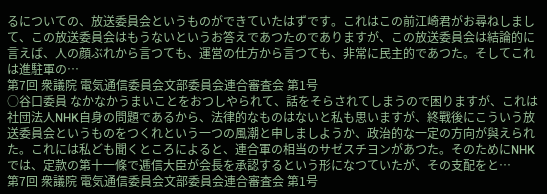るについての、放送委員会というものができていたはずです。これはこの前江崎君がお尋ねしまして、この放送委員会はもうないというお答えであつたのでありますが、この放送委員会は結論的に言えば、人の顔ぶれから言つても、運営の仕方から言つても、非常に民主的であつた。そしてこれは進駐軍の…
第7回 衆議院 電気通信委員会文部委員会連合審査会 第1号
○谷口委員 なかなかうまいことをおつしやられて、話をそらされてしまうので困りますが、これは社団法人NHK自身の問題であるから、法律的なものはないと私も思いますが、終戰後にこういう放送委員会というものをつくれという一つの風潮と申しましようか、政治的な一定の方向が與えられた。これには私ども聞くところによると、連合軍の相当のサゼスチヨンがあつた。そのためにNHKでは、定款の第十一條で逓信大臣が会長を承認するという形になつていたが、その支配をと…
第7回 衆議院 電気通信委員会文部委員会連合審査会 第1号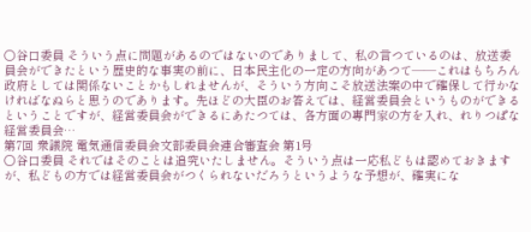○谷口委員 そういう点に問題があるのではないのでありまして、私の言つているのは、放送委員会ができたという歴史的な事実の前に、日本民主化の一定の方向があつて――これはもちろん政府としては関係ないことかもしれませんが、そういう方向こそ放送法案の中で確保して行かなければなぬらと思うのであります。先ほどの大臣のお答えでは、経営委員会というものができるということですが、経営委員会ができるにあたつては、各方面の專門家の方を入れ、れりつぱな経営委員会…
第7回 衆議院 電気通信委員会文部委員会連合審査会 第1号
○谷口委員 それではそのことは追究いたしません。そういう点は一応私どもは認めておきますが、私どもの方では経営委員会がつくられないだろうというような予想が、確実にな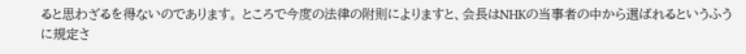ると思わざるを得ないのであります。 ところで今度の法律の附則によりますと、会長はNHKの当事者の中から選ばれるというふうに規定さ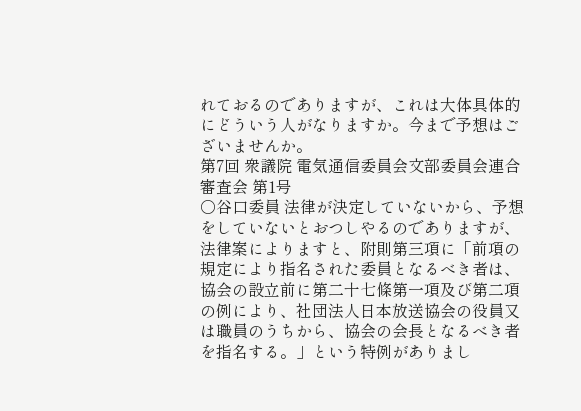れておるのでありますが、これは大体具体的にどういう人がなりますか。今まで予想はございませんか。
第7回 衆議院 電気通信委員会文部委員会連合審査会 第1号
○谷口委員 法律が決定していないから、予想をしていないとおつしやるのでありますが、法律案によりますと、附則第三項に「前項の規定により指名された委員となるべき者は、協会の設立前に第二十七條第一項及び第二項の例により、社団法人日本放送協会の役員又は職員のうちから、協会の会長となるべき者を指名する。」という特例がありまし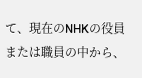て、現在のNHKの役員または職員の中から、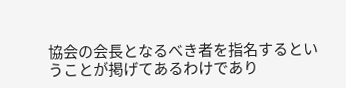協会の会長となるべき者を指名するということが掲げてあるわけであり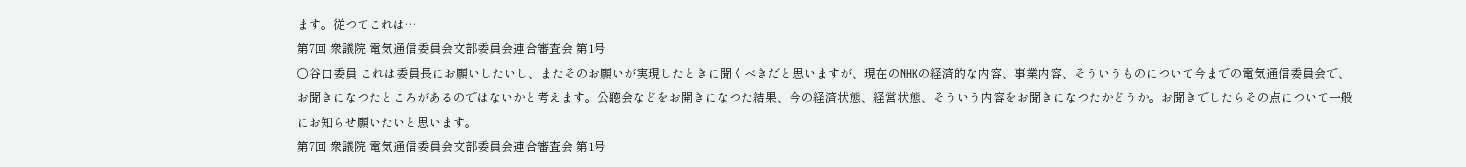ます。従つてこれは…
第7回 衆議院 電気通信委員会文部委員会連合審査会 第1号
○谷口委員 これは委員長にお願いしたいし、またそのお願いが実現したときに聞くべきだと思いますが、現在のNHKの経済的な内容、事業内容、そういうものについて今までの電気通信委員会で、お聞きになつたところがあるのではないかと考えます。公聽会などをお開きになつた結果、今の経済状態、経営状態、そういう内容をお聞きになつたかどうか。お聞きでしたらその点について一般にお知らせ願いたいと思います。
第7回 衆議院 電気通信委員会文部委員会連合審査会 第1号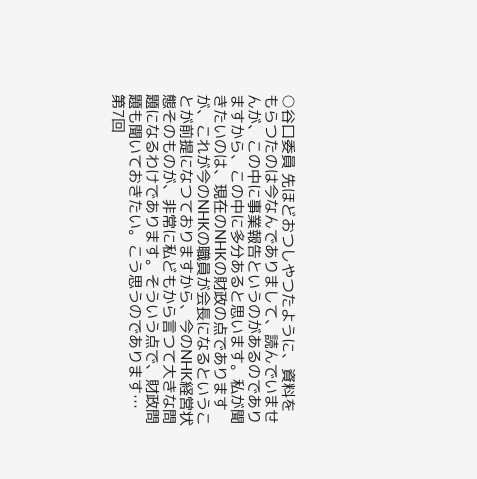○谷口委員 先ほどおつしやつたように、資料をもらつたのは今なんでありまして、読んでいませんが、この中に事業報告というのがあるのでありますから、この中に多分あると思います。私が聞きたいのは、現在のNHKの財政の点でありますが、これが今のNHKの職員が会長になるということが前提になつておりますから、今のNHK経営状態そのものが、非常に私どもから言つて大きな問題になるわけであります。そういう点で、財政問題も聞いておきたい。こう思うのであります…
第7回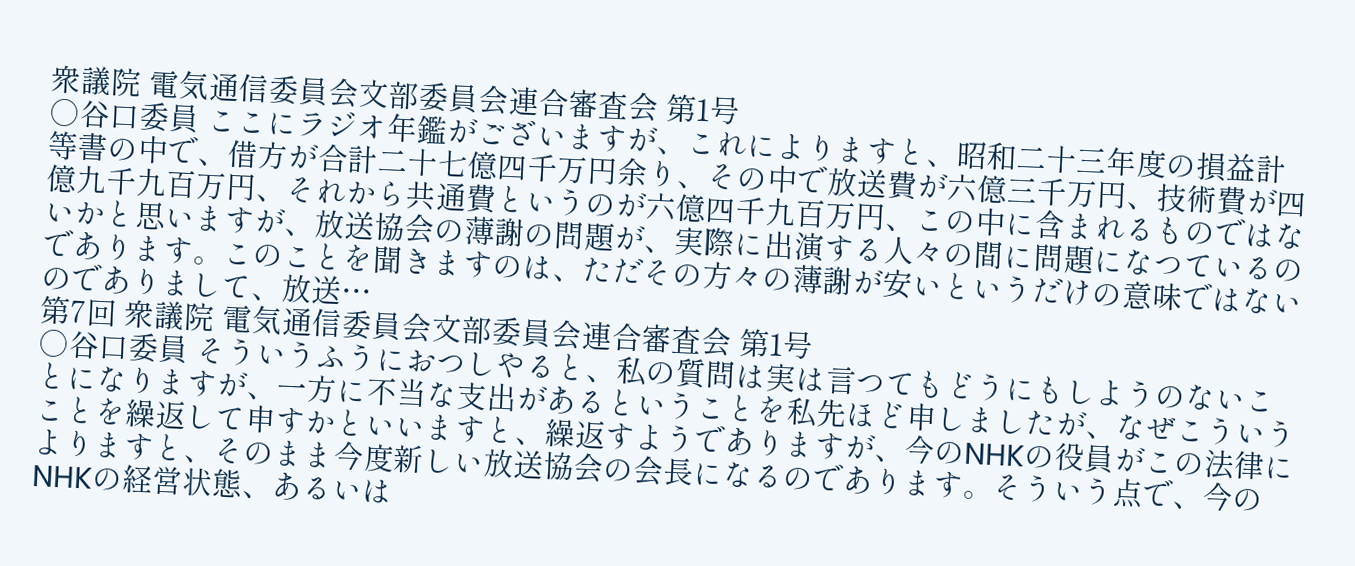衆議院 電気通信委員会文部委員会連合審査会 第1号
○谷口委員 ここにラジオ年鑑がございますが、これによりますと、昭和二十三年度の損益計等書の中で、借方が合計二十七億四千万円余り、その中で放送費が六億三千万円、技術費が四億九千九百万円、それから共通費というのが六億四千九百万円、この中に含まれるものではないかと思いますが、放送協会の薄謝の問題が、実際に出演する人々の間に問題になつているのであります。このことを聞きますのは、ただその方々の薄謝が安いというだけの意味ではないのでありまして、放送…
第7回 衆議院 電気通信委員会文部委員会連合審査会 第1号
○谷口委員 そういうふうにおつしやると、私の質問は実は言つてもどうにもしようのないことになりますが、一方に不当な支出があるということを私先ほど申しましたが、なぜこういうことを繰返して申すかといいますと、繰返すようでありますが、今のNHKの役員がこの法律によりますと、そのまま今度新しい放送協会の会長になるのであります。そういう点で、今のNHKの経営状態、あるいは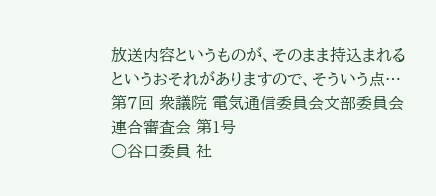放送内容というものが、そのまま持込まれるというおそれがありますので、そういう点…
第7回 衆議院 電気通信委員会文部委員会連合審査会 第1号
○谷口委員 社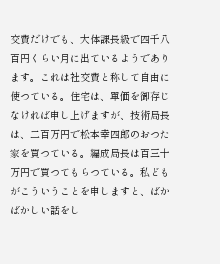交費だけでも、大体課長級で四千八百円くらい月に出ているようであります。これは社交費と称して自由に使つている。住宅は、單価を御存じなければ申し上げますが、技術局長は、二百万円で松本幸四郎のおつた家を買つている。編成局長は百三十万円で買つてもらつている。私どもがこういうことを申しますと、ばかばかしい話をし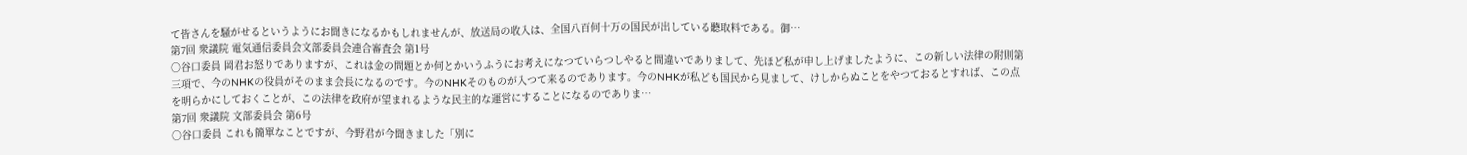て皆さんを騒がせるというようにお聞きになるかもしれませんが、放送局の收入は、全国八百何十万の国民が出している聽取料である。御…
第7回 衆議院 電気通信委員会文部委員会連合審査会 第1号
○谷口委員 岡君お怒りでありますが、これは金の問題とか何とかいうふうにお考えになつていらつしやると間違いでありまして、先ほど私が申し上げましたように、この新しい法律の附則第三項で、今のNHKの役員がそのまま会長になるのです。今のNHKそのものが入つて来るのであります。今のNHKが私ども国民から見まして、けしからぬことをやつておるとすれば、この点を明らかにしておくことが、この法律を政府が望まれるような民主的な運営にすることになるのでありま…
第7回 衆議院 文部委員会 第6号
○谷口委員 これも簡單なことですが、今野君が今聞きました「別に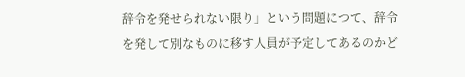辞令を発せられない限り」という問題につて、辞令を発して別なものに移す人員が予定してあるのかど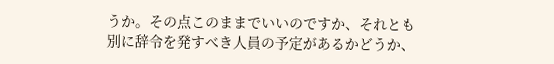うか。その点このままでいいのですか、それとも別に辞令を発すべき人員の予定があるかどうか、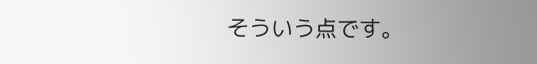そういう点です。